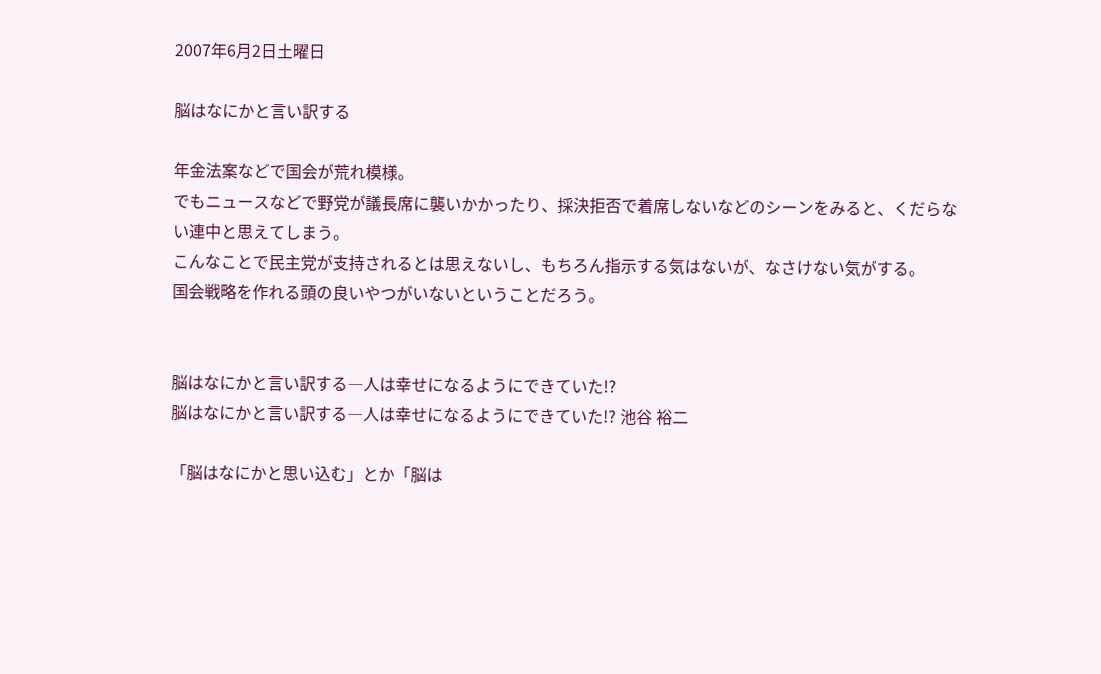2007年6月2日土曜日

脳はなにかと言い訳する

年金法案などで国会が荒れ模様。
でもニュースなどで野党が議長席に襲いかかったり、採決拒否で着席しないなどのシーンをみると、くだらない連中と思えてしまう。
こんなことで民主党が支持されるとは思えないし、もちろん指示する気はないが、なさけない気がする。
国会戦略を作れる頭の良いやつがいないということだろう。


脳はなにかと言い訳する―人は幸せになるようにできていた!?
脳はなにかと言い訳する―人は幸せになるようにできていた!? 池谷 裕二

「脳はなにかと思い込む」とか「脳は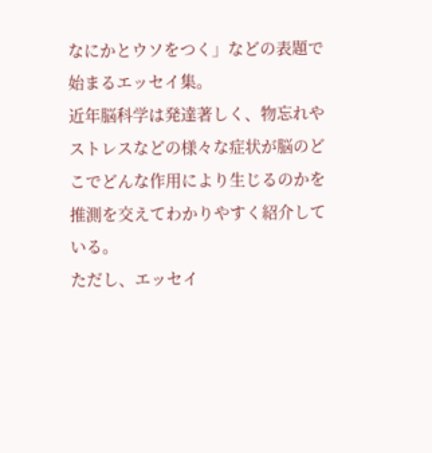なにかとウソをつく」などの表題で始まるエッセイ集。
近年脳科学は発達著しく、物忘れやストレスなどの様々な症状が脳のどこでどんな作用により生じるのかを推測を交えてわかりやすく紹介している。
ただし、エッセイ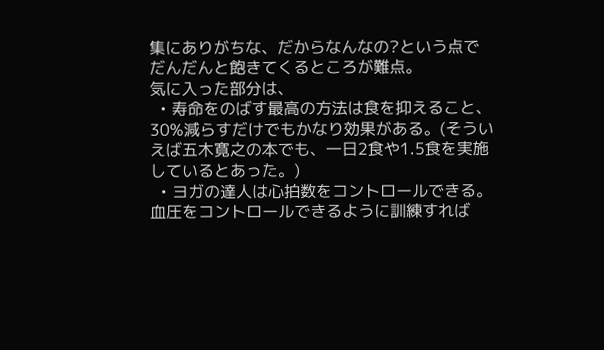集にありがちな、だからなんなの?という点でだんだんと飽きてくるところが難点。
気に入った部分は、
  • 寿命をのばす最高の方法は食を抑えること、30%減らすだけでもかなり効果がある。(そういえば五木寛之の本でも、一日2食や1.5食を実施しているとあった。)
  • ヨガの達人は心拍数をコントロールできる。血圧をコントロールできるように訓練すれば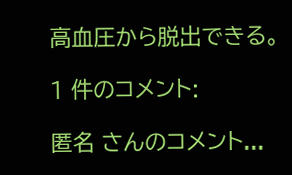高血圧から脱出できる。

1 件のコメント:

匿名 さんのコメント...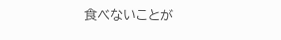食べないことが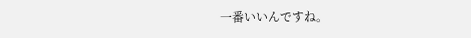一番いいんですね。